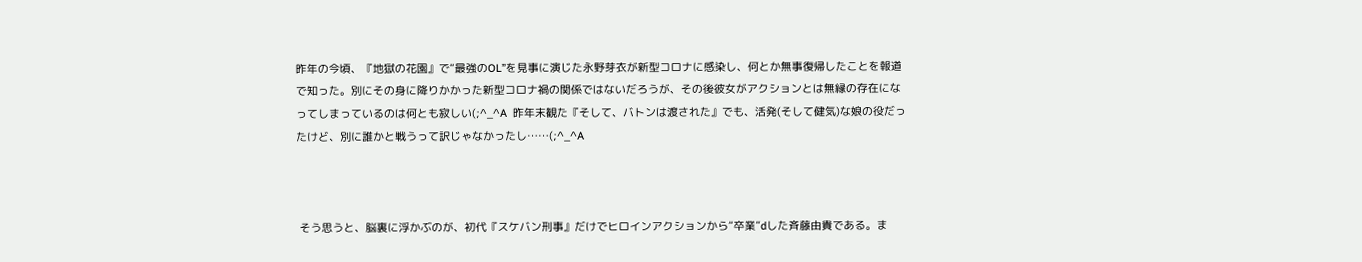昨年の今頃、『地獄の花園』で“最強のOL”を見事に演じた永野芽衣が新型コロナに感染し、何とか無事復帰したことを報道で知った。別にその身に降りかかった新型コロナ禍の関係ではないだろうが、その後彼女がアクションとは無縁の存在になってしまっているのは何とも寂しい(;^_^A  昨年末観た『そして、バトンは渡された』でも、活発(そして健気)な娘の役だったけど、別に誰かと戦うって訳じゃなかったし……(;^_^A



 そう思うと、脳裏に浮かぶのが、初代『スケバン刑事』だけでヒロインアクションから“卒業”dした斉藤由貴である。ま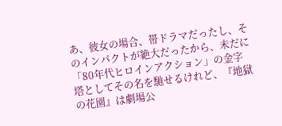あ、彼女の場合、帯ドラマだったし、そのインパクトが絶大だったから、未だに「80年代ヒロインアクション」の金字塔としてその名を馳せるけれど、『地獄の花園』は劇場公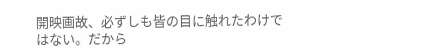開映画故、必ずしも皆の目に触れたわけではない。だから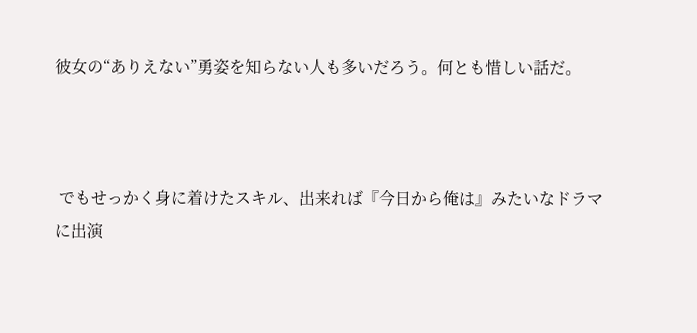彼女の“ありえない”勇姿を知らない人も多いだろう。何とも惜しい話だ。



 でもせっかく身に着けたスキル、出来れば『今日から俺は』みたいなドラマに出演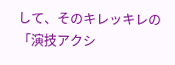して、そのキレッキレの「演技アクシ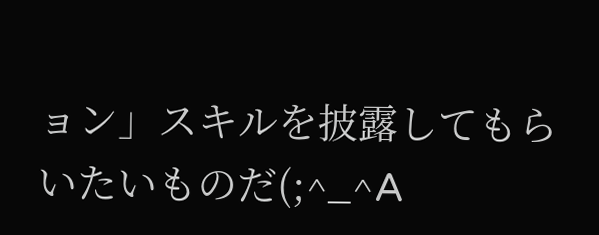ョン」スキルを披露してもらいたいものだ(;^_^A